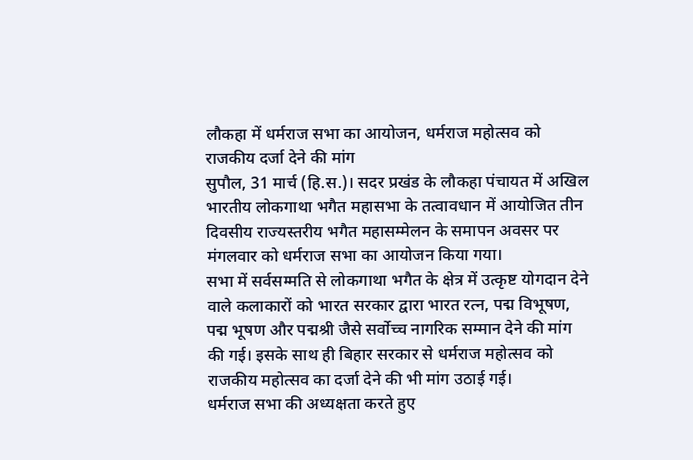लौकहा में धर्मराज सभा का आयोजन, धर्मराज महोत्सव को राजकीय दर्जा देने की मांग
सुपौल, 31 मार्च (हि.स.)। सदर प्रखंड के लौकहा पंचायत में अखिल भारतीय लोकगाथा भगैत महासभा के तत्वावधान में आयोजित तीन दिवसीय राज्यस्तरीय भगैत महासम्मेलन के समापन अवसर पर मंगलवार को धर्मराज सभा का आयोजन किया गया।
सभा में सर्वसम्मति से लोकगाथा भगैत के क्षेत्र में उत्कृष्ट योगदान देने वाले कलाकारों को भारत सरकार द्वारा भारत रत्न, पद्म विभूषण, पद्म भूषण और पद्मश्री जैसे सर्वोच्च नागरिक सम्मान देने की मांग की गई। इसके साथ ही बिहार सरकार से धर्मराज महोत्सव को राजकीय महोत्सव का दर्जा देने की भी मांग उठाई गई।
धर्मराज सभा की अध्यक्षता करते हुए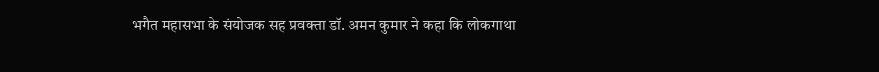भगैत महासभा के संयोजक सह प्रवक्ता डॉ. अमन कुमार ने कहा कि लोकगाथा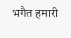भगैत हमारी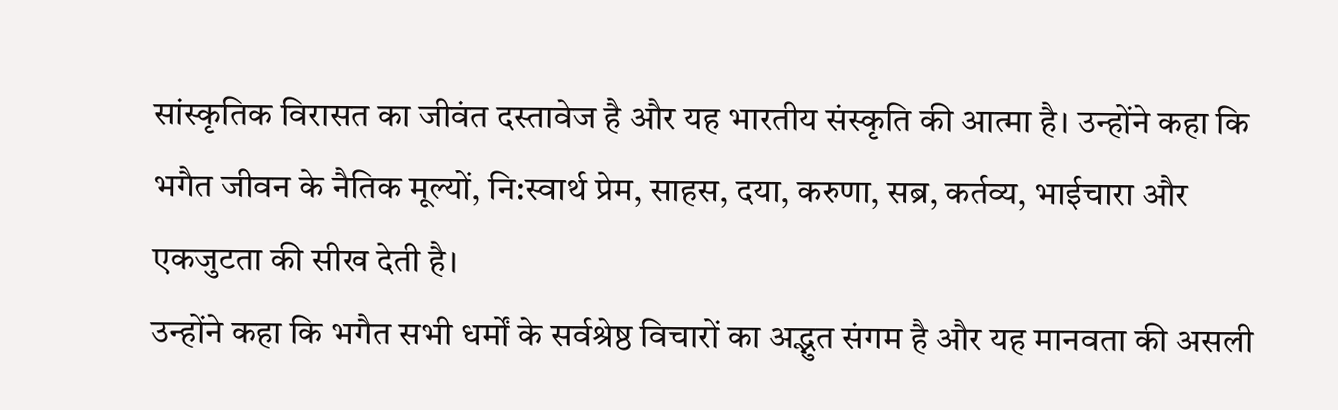सांस्कृतिक विरासत का जीवंत दस्तावेज है और यह भारतीय संस्कृति की आत्मा है। उन्होंने कहा कि भगैत जीवन के नैतिक मूल्यों, नि:स्वार्थ प्रेम, साहस, दया, करुणा, सब्र, कर्तव्य, भाईचारा और एकजुटता की सीख देती है।
उन्होंने कहा कि भगैत सभी धर्मों के सर्वश्रेष्ठ विचारों का अद्भुत संगम है और यह मानवता की असली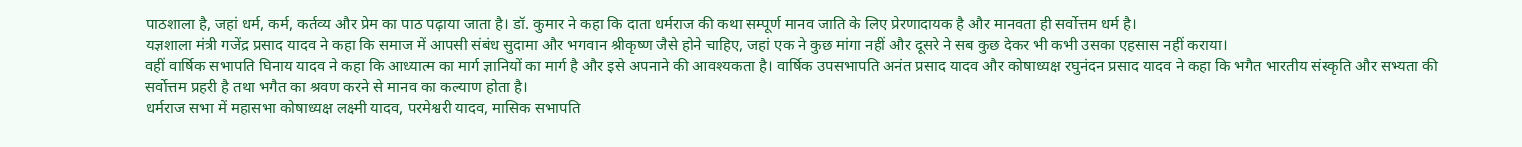पाठशाला है, जहां धर्म, कर्म, कर्तव्य और प्रेम का पाठ पढ़ाया जाता है। डॉ. कुमार ने कहा कि दाता धर्मराज की कथा सम्पूर्ण मानव जाति के लिए प्रेरणादायक है और मानवता ही सर्वोत्तम धर्म है।
यज्ञशाला मंत्री गजेंद्र प्रसाद यादव ने कहा कि समाज में आपसी संबंध सुदामा और भगवान श्रीकृष्ण जैसे होने चाहिए, जहां एक ने कुछ मांगा नहीं और दूसरे ने सब कुछ देकर भी कभी उसका एहसास नहीं कराया।
वहीं वार्षिक सभापति घिनाय यादव ने कहा कि आध्यात्म का मार्ग ज्ञानियों का मार्ग है और इसे अपनाने की आवश्यकता है। वार्षिक उपसभापति अनंत प्रसाद यादव और कोषाध्यक्ष रघुनंदन प्रसाद यादव ने कहा कि भगैत भारतीय संस्कृति और सभ्यता की सर्वोत्तम प्रहरी है तथा भगैत का श्रवण करने से मानव का कल्याण होता है।
धर्मराज सभा में महासभा कोषाध्यक्ष लक्ष्मी यादव, परमेश्वरी यादव, मासिक सभापति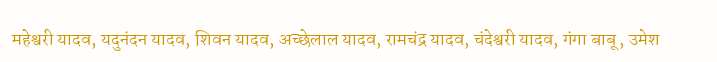महेश्वरी यादव, यदुनंदन यादव, शिवन यादव, अच्छेलाल यादव, रामचंद्र यादव, चंदेश्वरी यादव, गंगा बाबू, उमेश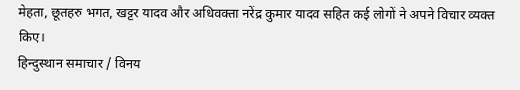मेहता, छूतहरु भगत, खट्टर यादव और अधिवक्ता नरेंद्र कुमार यादव सहित कई लोगों ने अपने विचार व्यक्त किए।
हिन्दुस्थान समाचार / विनय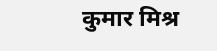कुमार मिश्र